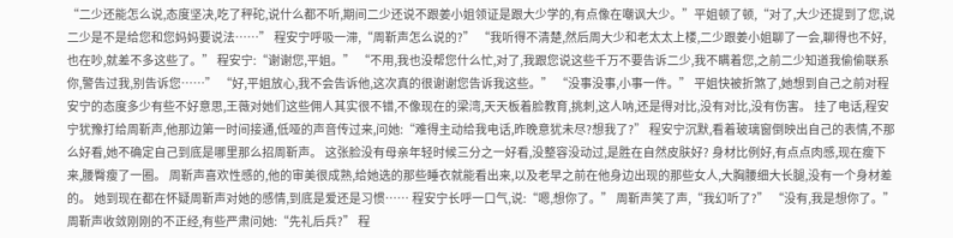“二少还能怎么说,态度坚决,吃了秤砣,说什么都不听,期间二少还说不跟姜小姐领证是跟大少学的,有点像在嘲讽大少。”平姐顿了顿,“对了,大少还提到了您,说二少是不是给您和您妈妈要说法……” 程安宁呼吸一滞,“周靳声怎么说的?” “我听得不清楚,然后周大少和老太太上楼,二少跟姜小姐聊了一会,聊得也不好,也在吵,就差不多这些了。” 程安宁:“谢谢您,平姐。” “不用,我也没帮您什么忙,对了,我跟您说这些千万不要告诉二少,我不瞒着您,之前二少知道我偷偷联系你,警告过我,别告诉您……” “好,平姐放心,我不会告诉他,这次真的很谢谢您告诉我这些。” “没事没事,小事一件。” 平姐快被折煞了,她想到自己之前对程安宁的态度多少有些不好意思,王薇对她们这些佣人其实很不错,不像现在的梁湾,天天板着脸教育,挑刺,这人呐,还是得对比,没有对比,没有伤害。 挂了电话,程安宁犹豫打给周靳声,他那边第一时间接通,低哑的声音传过来,问她:“难得主动给我电话,昨晚意犹未尽?想我了?” 程安宁沉默,看着玻璃窗倒映出自己的表情,不那么好看,她不确定自己到底是哪里那么招周靳声。 这张脸没有母亲年轻时候三分之一好看,没整容没动过,是胜在自然皮肤好? 身材比例好,有点点肉感,现在瘦下来,腰臀瘦了一圈。 周靳声喜欢性感的,他的审美很成熟,给她选的那些睡衣就能看出来,以及老早之前在他身边出现的那些女人,大胸腰细大长腿,没有一个身材差的。 她到现在都在怀疑周靳声对她的感情,到底是爱还是习惯…… 程安宁长呼一口气,说:“嗯,想你了。” 周靳声笑了声,“我幻听了?” “没有,我是想你了。” 周靳声收敛刚刚的不正经,有些严肃问她:“先礼后兵?” 程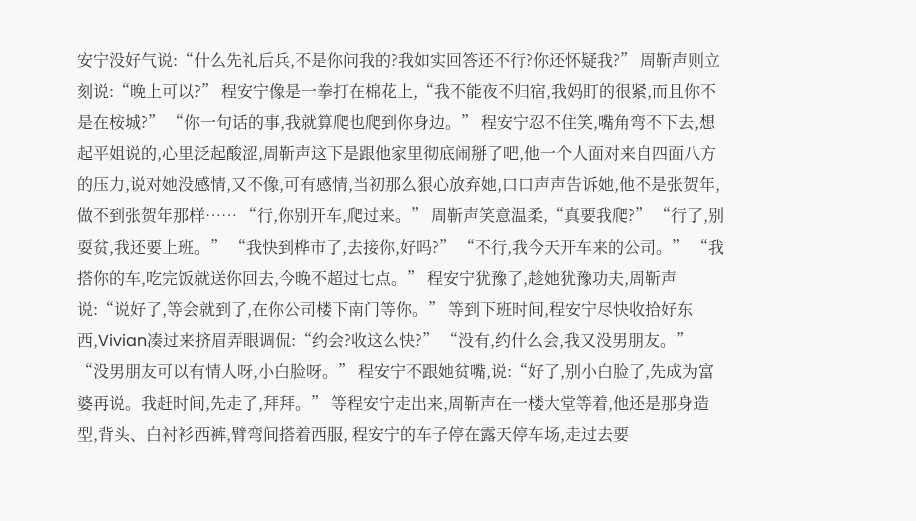安宁没好气说:“什么先礼后兵,不是你问我的?我如实回答还不行?你还怀疑我?” 周靳声则立刻说:“晚上可以?” 程安宁像是一拳打在棉花上,“我不能夜不归宿,我妈盯的很紧,而且你不是在桉城?” “你一句话的事,我就算爬也爬到你身边。” 程安宁忍不住笑,嘴角弯不下去,想起平姐说的,心里泛起酸涩,周靳声这下是跟他家里彻底闹掰了吧,他一个人面对来自四面八方的压力,说对她没感情,又不像,可有感情,当初那么狠心放弃她,口口声声告诉她,他不是张贺年,做不到张贺年那样…… “行,你别开车,爬过来。” 周靳声笑意温柔,“真要我爬?” “行了,别耍贫,我还要上班。” “我快到桦市了,去接你,好吗?” “不行,我今天开车来的公司。” “我搭你的车,吃完饭就送你回去,今晚不超过七点。” 程安宁犹豫了,趁她犹豫功夫,周靳声说:“说好了,等会就到了,在你公司楼下南门等你。” 等到下班时间,程安宁尽快收拾好东西,Vivian凑过来挤眉弄眼调侃:“约会?收这么快?” “没有,约什么会,我又没男朋友。” “没男朋友可以有情人呀,小白脸呀。” 程安宁不跟她贫嘴,说:“好了,别小白脸了,先成为富婆再说。我赶时间,先走了,拜拜。” 等程安宁走出来,周靳声在一楼大堂等着,他还是那身造型,背头、白衬衫西裤,臂弯间搭着西服, 程安宁的车子停在露天停车场,走过去要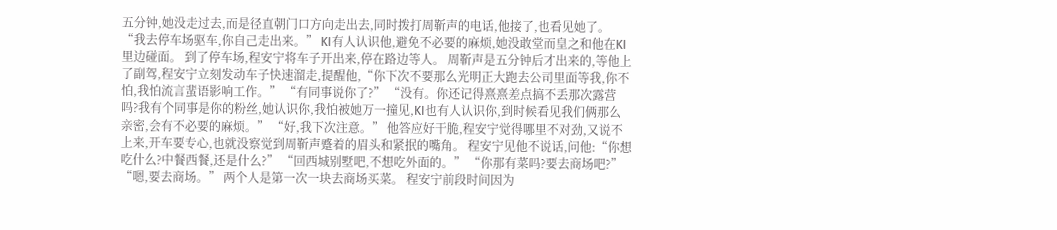五分钟,她没走过去,而是径直朝门口方向走出去,同时拨打周靳声的电话,他接了,也看见她了。 “我去停车场驱车,你自己走出来。” KI有人认识他,避免不必要的麻烦,她没敢堂而皇之和他在KI里边碰面。 到了停车场,程安宁将车子开出来,停在路边等人。 周靳声是五分钟后才出来的,等他上了副驾,程安宁立刻发动车子快速溜走,提醒他,“你下次不要那么光明正大跑去公司里面等我,你不怕,我怕流言蜚语影响工作。” “有同事说你了?” “没有。你还记得熹熹差点搞不丢那次露营吗?我有个同事是你的粉丝,她认识你,我怕被她万一撞见,KI也有人认识你,到时候看见我们俩那么亲密,会有不必要的麻烦。” “好,我下次注意。” 他答应好干脆,程安宁觉得哪里不对劲,又说不上来,开车要专心,也就没察觉到周靳声蹙着的眉头和紧抿的嘴角。 程安宁见他不说话,问他:“你想吃什么?中餐西餐,还是什么?” “回西城别墅吧,不想吃外面的。” “你那有菜吗?要去商场吧?” “嗯,要去商场。” 两个人是第一次一块去商场买菜。 程安宁前段时间因为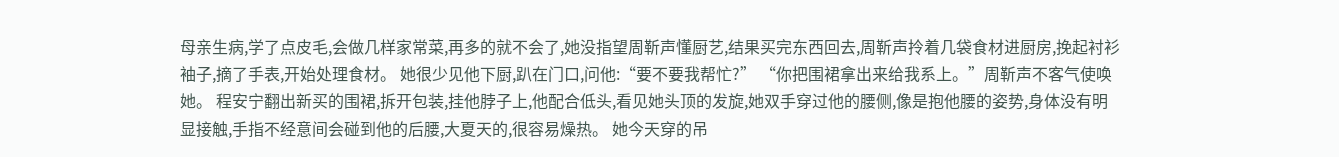母亲生病,学了点皮毛,会做几样家常菜,再多的就不会了,她没指望周靳声懂厨艺,结果买完东西回去,周靳声拎着几袋食材进厨房,挽起衬衫袖子,摘了手表,开始处理食材。 她很少见他下厨,趴在门口,问他:“要不要我帮忙?” “你把围裙拿出来给我系上。”周靳声不客气使唤她。 程安宁翻出新买的围裙,拆开包装,挂他脖子上,他配合低头,看见她头顶的发旋,她双手穿过他的腰侧,像是抱他腰的姿势,身体没有明显接触,手指不经意间会碰到他的后腰,大夏天的,很容易燥热。 她今天穿的吊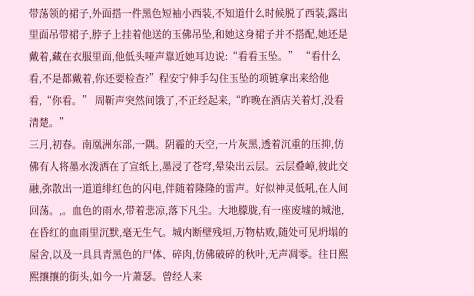带荡领的裙子,外面搭一件黑色短袖小西装,不知道什么时候脱了西装,露出里面吊带裙子,脖子上挂着他送的玉佛吊坠,和她这身裙子并不搭配,她还是戴着,藏在衣服里面,他低头哑声靠近她耳边说:“看看玉坠。” “看什么看,不是都戴着,你还要检查?”程安宁伸手勾住玉坠的项链拿出来给他看,“你看。” 周靳声突然间饿了,不正经起来,“昨晚在酒店关着灯,没看清楚。”
三月,初春。南凰洲东部,一隅。阴霾的天空,一片灰黑,透着沉重的压抑,仿佛有人将墨水泼洒在了宣纸上,墨浸了苍穹,晕染出云层。云层叠嶂,彼此交融,弥散出一道道绯红色的闪电,伴随着隆隆的雷声。好似神灵低吼,在人间回荡。,。血色的雨水,带着悲凉,落下凡尘。大地朦胧,有一座废墟的城池,在昏红的血雨里沉默,毫无生气。城内断壁残垣,万物枯败,随处可见坍塌的屋舍,以及一具具青黑色的尸体、碎肉,仿佛破碎的秋叶,无声凋零。往日熙熙攘攘的街头,如今一片萧瑟。曾经人来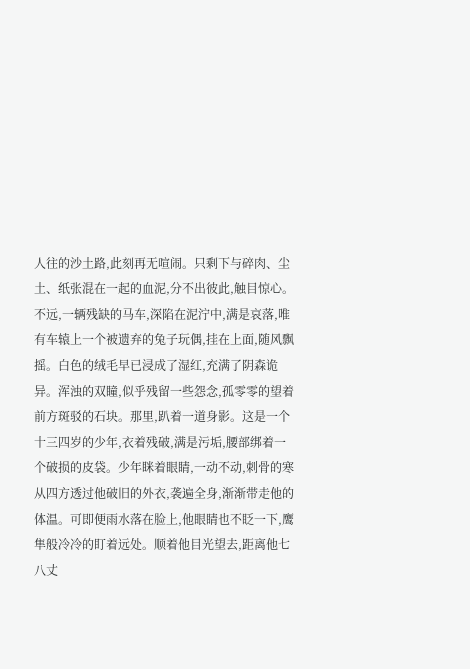人往的沙土路,此刻再无喧闹。只剩下与碎肉、尘土、纸张混在一起的血泥,分不出彼此,触目惊心。不远,一辆残缺的马车,深陷在泥泞中,满是哀落,唯有车辕上一个被遗弃的兔子玩偶,挂在上面,随风飘摇。白色的绒毛早已浸成了湿红,充满了阴森诡异。浑浊的双瞳,似乎残留一些怨念,孤零零的望着前方斑驳的石块。那里,趴着一道身影。这是一个十三四岁的少年,衣着残破,满是污垢,腰部绑着一个破损的皮袋。少年眯着眼睛,一动不动,刺骨的寒从四方透过他破旧的外衣,袭遍全身,渐渐带走他的体温。可即便雨水落在脸上,他眼睛也不眨一下,鹰隼般冷冷的盯着远处。顺着他目光望去,距离他七八丈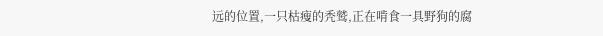远的位置,一只枯瘦的秃鹫,正在啃食一具野狗的腐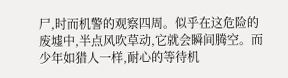尸,时而机警的观察四周。似乎在这危险的废墟中,半点风吹草动,它就会瞬间腾空。而少年如猎人一样,耐心的等待机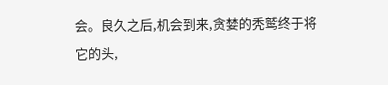会。良久之后,机会到来,贪婪的秃鹫终于将它的头,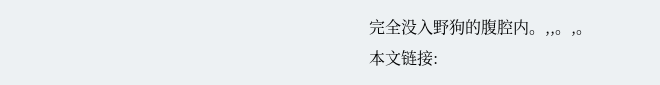完全没入野狗的腹腔内。,,。,。
本文链接: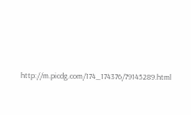http://m.picdg.com/174_174376/79145289.html